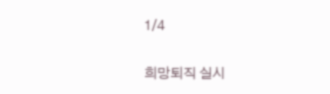1/4

희망퇴직 실시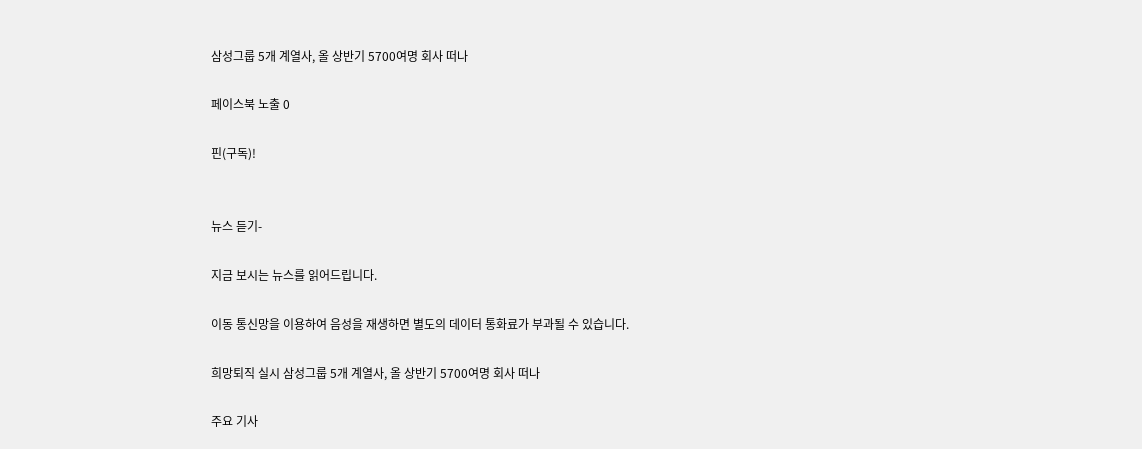삼성그룹 5개 계열사, 올 상반기 5700여명 회사 떠나

페이스북 노출 0

핀(구독)!


뉴스 듣기-

지금 보시는 뉴스를 읽어드립니다.

이동 통신망을 이용하여 음성을 재생하면 별도의 데이터 통화료가 부과될 수 있습니다.

희망퇴직 실시 삼성그룹 5개 계열사, 올 상반기 5700여명 회사 떠나

주요 기사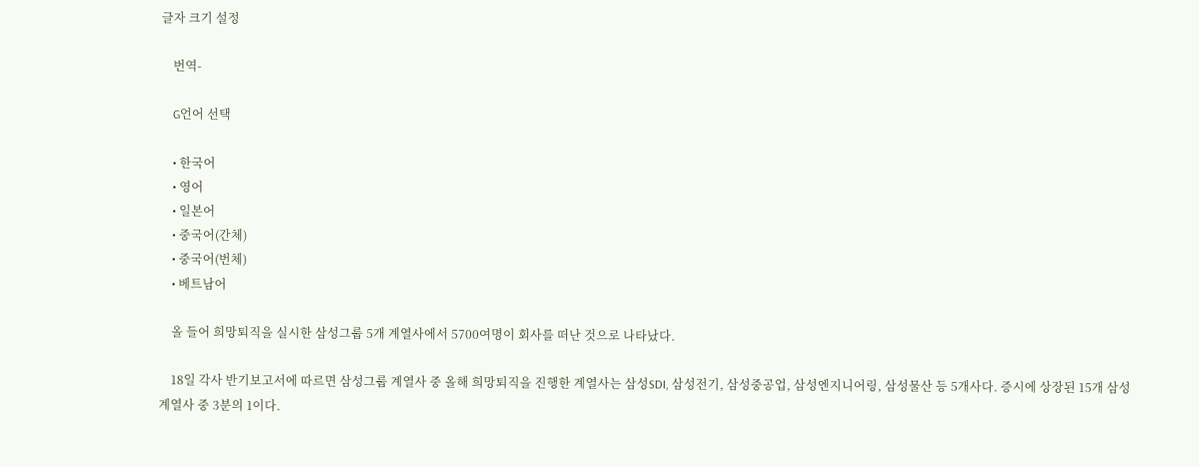글자 크기 설정

    번역-

    G언어 선택

    • 한국어
    • 영어
    • 일본어
    • 중국어(간체)
    • 중국어(번체)
    • 베트남어

    올 들어 희망퇴직을 실시한 삼성그룹 5개 계열사에서 5700여명이 회사를 떠난 것으로 나타났다.

    18일 각사 반기보고서에 따르면 삼성그룹 계열사 중 올해 희망퇴직을 진행한 계열사는 삼성SDI, 삼성전기, 삼성중공업, 삼성엔지니어링, 삼성물산 등 5개사다. 증시에 상장된 15개 삼성 계열사 중 3분의 1이다.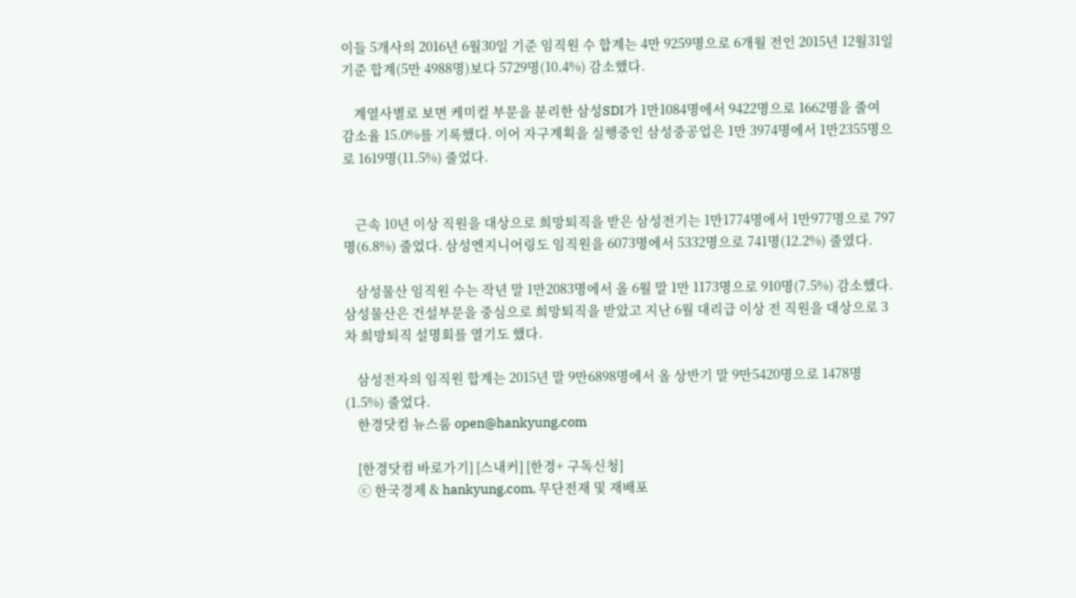이들 5개사의 2016년 6월30일 기준 임직원 수 합계는 4만 9259명으로 6개월 전인 2015년 12월31일 기준 합계(5만 4988명)보다 5729명(10.4%) 감소했다.

    계열사별로 보면 케미컬 부문을 분리한 삼성SDI가 1만1084명에서 9422명으로 1662명을 줄여 감소율 15.0%를 기록했다. 이어 자구계획을 실행중인 삼성중공업은 1만 3974명에서 1만2355명으로 1619명(11.5%) 줄었다.


    근속 10년 이상 직원을 대상으로 희망퇴직을 받은 삼성전기는 1만1774명에서 1만977명으로 797명(6.8%) 줄었다. 삼성엔지니어링도 임직원을 6073명에서 5332명으로 741명(12.2%) 줄였다.

    삼성물산 임직원 수는 작년 말 1만2083명에서 올 6월 말 1만 1173명으로 910명(7.5%) 감소했다. 삼성물산은 건설부문을 중심으로 희망퇴직을 받았고 지난 6월 대리급 이상 전 직원을 대상으로 3차 희망퇴직 설명회를 열기도 했다.

    삼성전자의 임직원 합계는 2015년 말 9만6898명에서 올 상반기 말 9만5420명으로 1478명(1.5%) 줄었다.
    한경닷컴 뉴스룸 open@hankyung.com

    [한경닷컴 바로가기] [스내커] [한경+ 구독신청]
    ⓒ 한국경제 & hankyung.com, 무단전재 및 재배포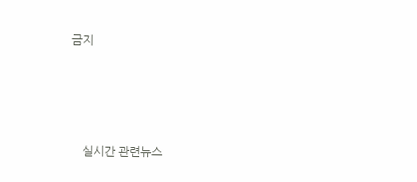금지





    실시간 관련뉴스